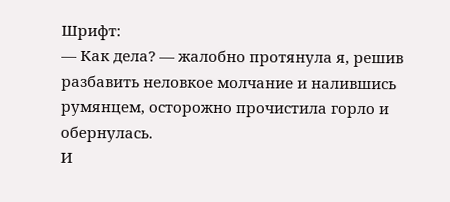Шрифт:
— Как дела? — жалобно протянула я, решив разбавить неловкое молчание и налившись румянцем, осторожно прочистила горло и обернулась.
И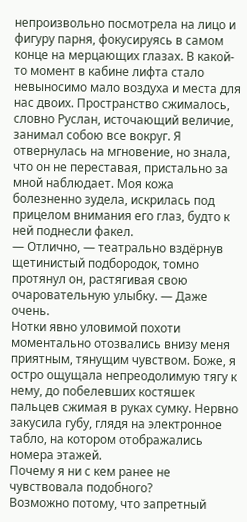непроизвольно посмотрела на лицо и фигуру парня, фокусируясь в самом конце на мерцающих глазах. В какой-то момент в кабине лифта стало невыносимо мало воздуха и места для нас двоих. Пространство сжималось, словно Руслан, источающий величие, занимал собою все вокруг. Я отвернулась на мгновение, но знала, что он не переставая, пристально за мной наблюдает. Моя кожа болезненно зудела, искрилась под прицелом внимания его глаз, будто к ней поднесли факел.
— Отлично, — театрально вздёрнув щетинистый подбородок, томно протянул он, растягивая свою очаровательную улыбку. — Даже очень.
Нотки явно уловимой похоти моментально отозвались внизу меня приятным, тянущим чувством. Боже, я остро ощущала непреодолимую тягу к нему, до побелевших костяшек пальцев сжимая в руках сумку. Нервно закусила губу, глядя на электронное табло, на котором отображались номера этажей.
Почему я ни с кем ранее не чувствовала подобного?
Возможно потому, что запретный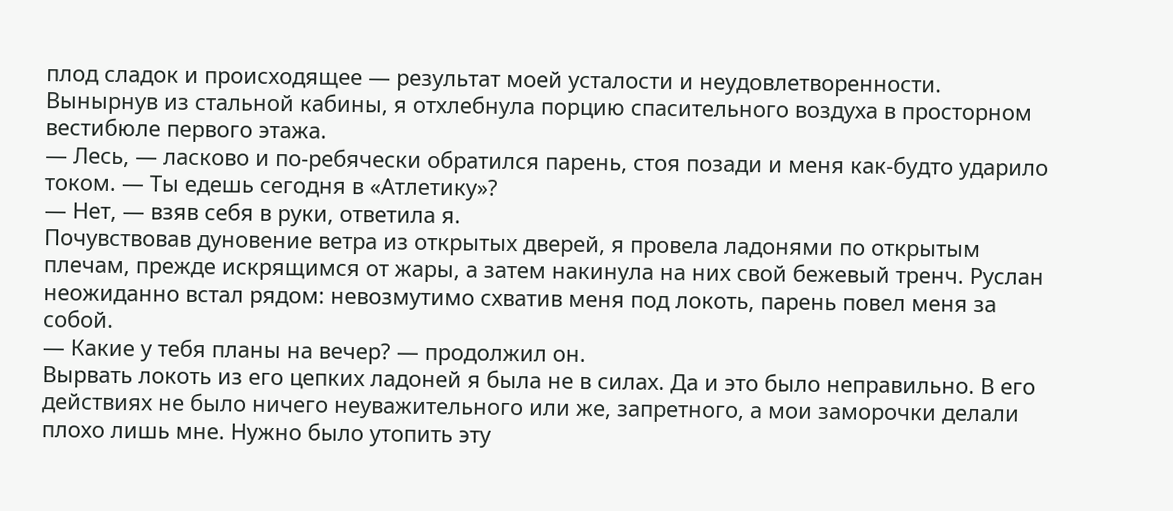плод сладок и происходящее — результат моей усталости и неудовлетворенности.
Вынырнув из стальной кабины, я отхлебнула порцию спасительного воздуха в просторном вестибюле первого этажа.
— Лесь, — ласково и по-ребячески обратился парень, стоя позади и меня как-будто ударило током. — Ты едешь сегодня в «Атлетику»?
— Нет, — взяв себя в руки, ответила я.
Почувствовав дуновение ветра из открытых дверей, я провела ладонями по открытым плечам, прежде искрящимся от жары, а затем накинула на них свой бежевый тренч. Руслан неожиданно встал рядом: невозмутимо схватив меня под локоть, парень повел меня за собой.
— Какие у тебя планы на вечер? — продолжил он.
Вырвать локоть из его цепких ладоней я была не в силах. Да и это было неправильно. В его действиях не было ничего неуважительного или же, запретного, а мои заморочки делали плохо лишь мне. Нужно было утопить эту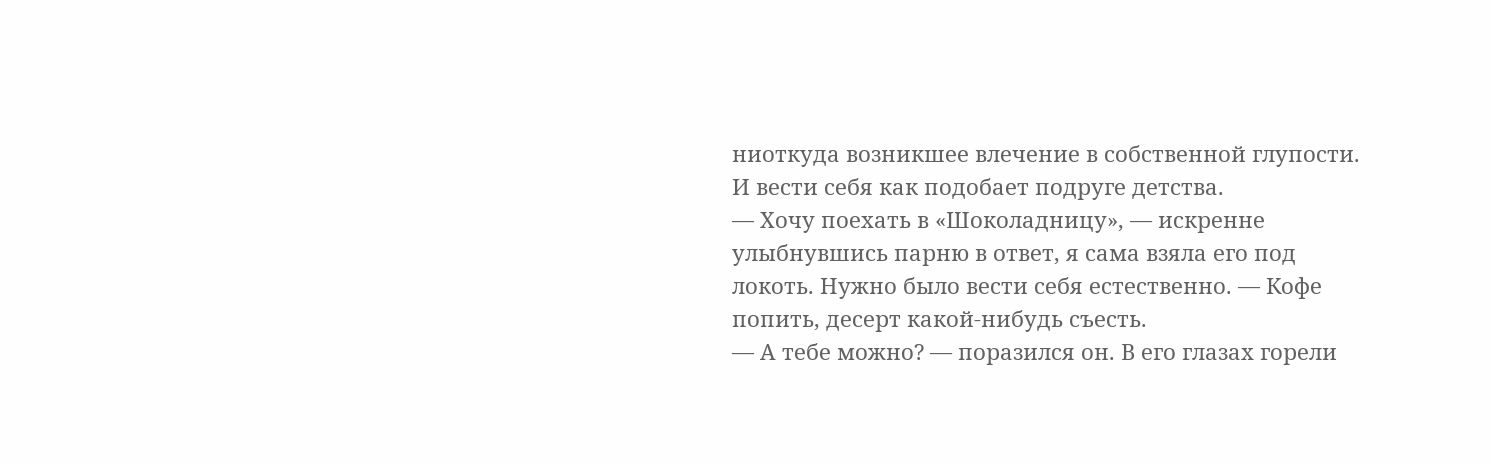ниоткуда возникшее влечение в собственной глупости. И вести себя как подобает подруге детства.
— Хочу поехать в «Шоколадницу», — искренне улыбнувшись парню в ответ, я сама взяла его под локоть. Нужно было вести себя естественно. — Кофе попить, десерт какой-нибудь съесть.
— А тебе можно? — поразился он. В его глазах горели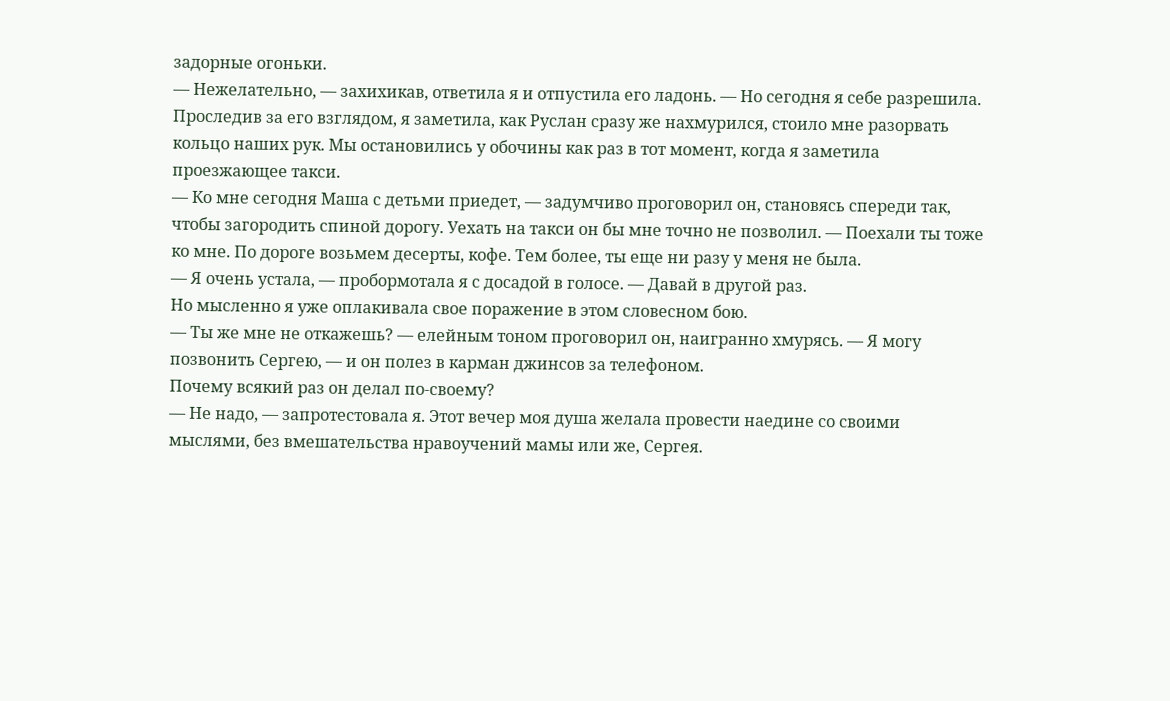задорные огоньки.
— Нежелательно, — захихикав, ответила я и отпустила его ладонь. — Но сегодня я себе разрешила.
Проследив за его взглядом, я заметила, как Руслан сразу же нахмурился, стоило мне разорвать кольцо наших рук. Мы остановились у обочины как раз в тот момент, когда я заметила проезжающее такси.
— Ко мне сегодня Маша с детьми приедет, — задумчиво проговорил он, становясь спереди так, чтобы загородить спиной дорогу. Уехать на такси он бы мне точно не позволил. — Поехали ты тоже ко мне. По дороге возьмем десерты, кофе. Тем более, ты еще ни разу у меня не была.
— Я очень устала, — пробормотала я с досадой в голосе. — Давай в другой раз.
Но мысленно я уже оплакивала свое поражение в этом словесном бою.
— Ты же мне не откажешь? — елейным тоном проговорил он, наигранно хмурясь. — Я могу позвонить Сергею, — и он полез в карман джинсов за телефоном.
Почему всякий раз он делал по-своему?
— Не надо, — запротестовала я. Этот вечер моя душа желала провести наедине со своими мыслями, без вмешательства нравоучений мамы или же, Сергея.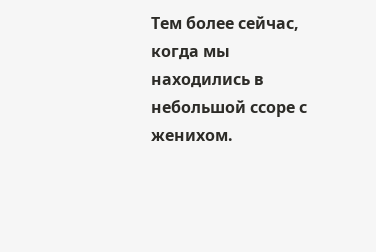Тем более сейчас, когда мы находились в небольшой ссоре с женихом.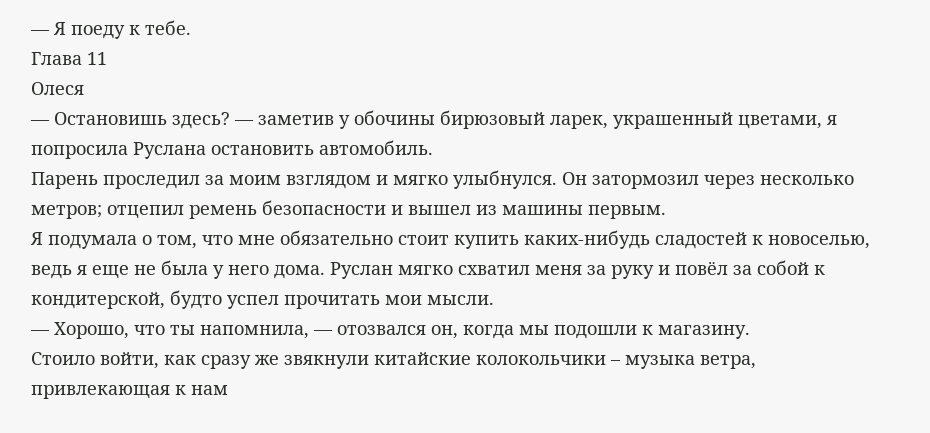— Я поеду к тебе.
Глава 11
Олеся
— Остановишь здесь? — заметив у обочины бирюзовый ларек, украшенный цветами, я попросила Руслана остановить автомобиль.
Парень проследил за моим взглядом и мягко улыбнулся. Он затормозил через несколько метров; отцепил ремень безопасности и вышел из машины первым.
Я подумала о том, что мне обязательно стоит купить каких-нибудь сладостей к новоселью, ведь я еще не была у него дома. Руслан мягко схватил меня за руку и повёл за собой к кондитерской, будто успел прочитать мои мысли.
— Хорошо, что ты напомнила, — отозвался он, когда мы подошли к магазину.
Стоило войти, как сразу же звякнули китайские колокольчики – музыка ветра, привлекающая к нам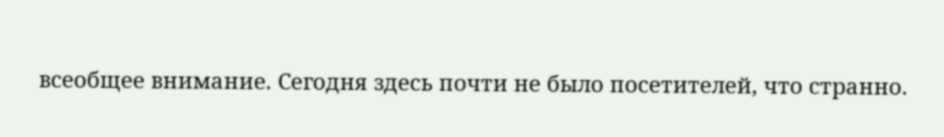всеобщее внимание. Сегодня здесь почти не было посетителей, что странно.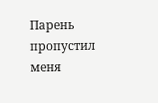Парень пропустил меня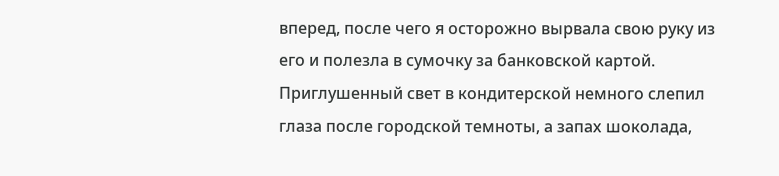вперед, после чего я осторожно вырвала свою руку из его и полезла в сумочку за банковской картой. Приглушенный свет в кондитерской немного слепил глаза после городской темноты, а запах шоколада,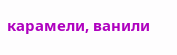карамели, ванили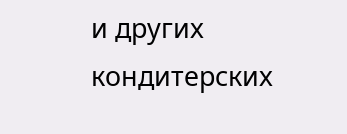и других кондитерских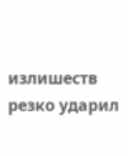излишеств резко ударил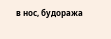в нос, будоража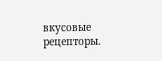вкусовые рецепторы.